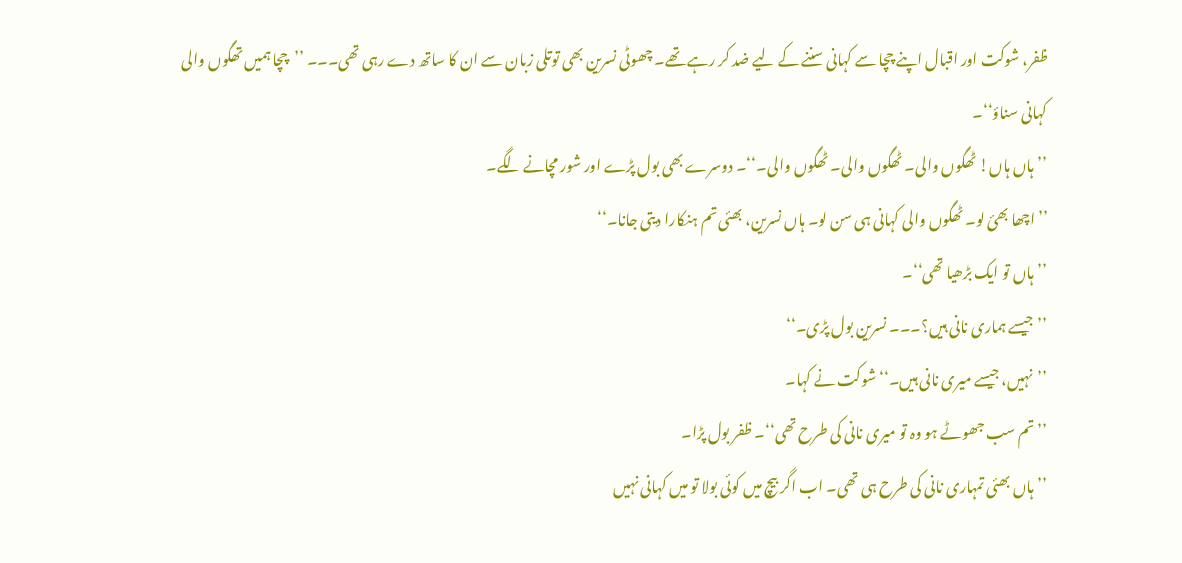ظفر، شوکت اور اقبال اپنے چچا سے کہانی سننے کے لیے ضد کر رہے تھے۔ چھوٹی نسرین بھی توتلی زبان سے ان کا ساتھ دے رہی تھی۔۔۔ ’’چچا ہمیں تھگوں والی کہانی سناؤ‘‘۔
’’ہاں ہاں! ٹھگوں والی۔ ٹھگوں والی۔ ٹھگوں والی۔‘‘۔ دوسرے بھی بول پڑے اور شور مچانے لگے۔
’’اچھا بھیٔ لو۔ ٹھگوں والی کہانی ہی سن لو۔ ہاں نسرین، بھئی تم ہنکارا دیتی جانا۔‘‘
’’ہاں تو ایک بڑھیا تھی‘‘۔
’’جیسے ہماری نانی ہیں؟۔۔۔ نسرین بول پڑی۔‘‘
’’نہیں، جیسے میری نانی ہیں۔‘‘ شوکت نے کہا۔
’’تم سب جھوٹے ہو وہ تو میری نانی کی طرح تھی‘‘۔ ظفر بول پڑا۔
’’ہاں بھئی تمہاری نانی کی طرح ہی تھی۔ اب اگر بیچ میں کوئی بولا تو میں کہانی نہیں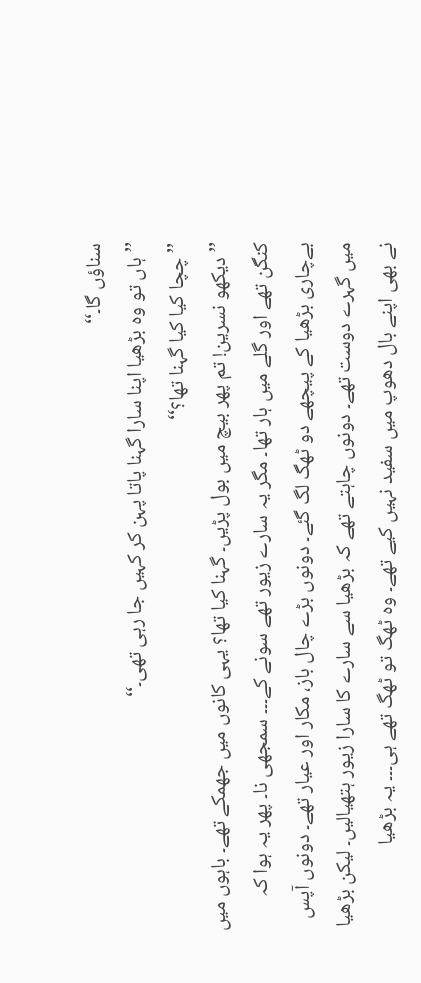سناؤں گا۔‘‘
’’ہاں تو وہ بڑھیا اپنا سارا گہنا پاتا پہن کر کہیں جا رہی تھی۔‘‘
’’چچا کیا کیا گہنا تھا؟‘‘
’’دیکھو نسرین! تم پھر بیچ میں بول پڑیں۔ گہنا کیا تھا؟ یہی کانوں میں جھمکے تھے۔ باہوں میں کنگن تھے اور گلے میں ہار تھا۔ مگر یہ سارے زیور تھے سونے کے۔۔۔ سمجھی نا۔ پھر یہ ہوا کہ بےچاری بڑھیا کے پیچھے دو ٹھگ لگ گئے۔ دونوں بڑے چال باز، مکار اور عیار تھے۔ دونوں آپس میں گہرے دوست تھے۔ دونوں چاہتے تھے کہ بڑھیا سے سارے کا سارا زیور ہتھیالیں۔ لیکن بڑھیا نے بھی اپنے بال دھوپ میں سفید نہیں کیے تھے۔ وہ ٹھگ تو ٹھگ تھے ہی۔۔۔ یہ بڑھیا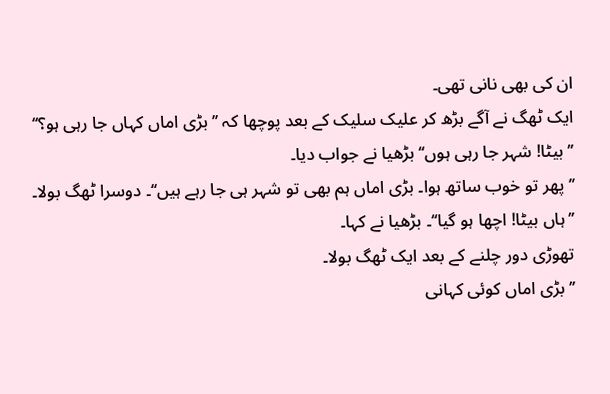ان کی بھی نانی تھی۔
ایک ٹھگ نے آگے بڑھ کر علیک سلیک کے بعد پوچھا کہ ’’بڑی اماں کہاں جا رہی ہو؟‘‘
’’بیٹا! شہر جا رہی ہوں‘‘ بڑھیا نے جواب دیا۔
’’پھر تو خوب ساتھ ہوا۔ بڑی اماں ہم بھی تو شہر ہی جا رہے ہیں‘‘۔ دوسرا ٹھگ بولا۔
’’ہاں بیٹا! اچھا ہو گیا‘‘۔ بڑھیا نے کہا۔
تھوڑی دور چلنے کے بعد ایک ٹھگ بولا۔
’’بڑی اماں کوئی کہانی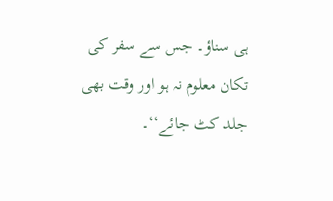ہی سناؤ۔ جس سے سفر کی تکان معلوم نہ ہو اور وقت بھی جلد کٹ جائے‘‘۔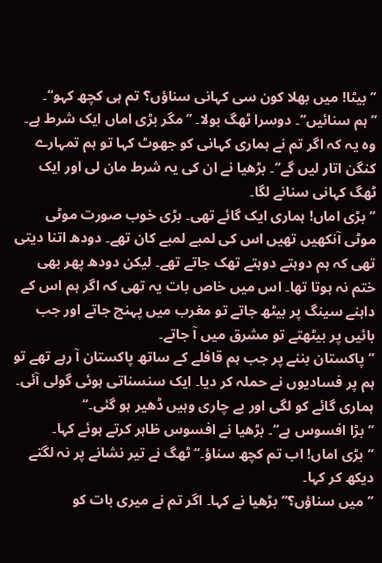’’بیٹا! میں بھلا کون سی کہانی سناؤں؟ تم ہی کچھ کہو‘‘۔
’’ہم سنائیں‘‘۔ دوسرا ٹھگ بولا۔ ’’مگر بڑی اماں ایک شرط ہے۔ وہ یہ کہ اگر تم نے ہماری کہانی کو جھوٹ کہا تو ہم تمہارے کنگن اتار لیں گے‘‘۔ بڑھیا نے ان کی یہ شرط مان لی اور ایک ٹھگ کہانی سنانے لگا۔
’’بڑی اماں! ہماری ایک گائے تھی۔ بڑی خوب صورت موٹی موٹی آنکھیں تھیں اس کی لمبے لمبے کان تھے۔ دودھ اتنا دیتی تھی کہ ہم دوہتے دوہتے تھک جاتے تھے۔ لیکن دودھ پھر بھی ختم نہ ہوتا تھا۔ اس میں خاص بات یہ تھی کہ اگر ہم اس کے داہنے سینگ پر بیٹھ جاتے تو مغرب میں پہنچ جاتے اور جب بائیں پر بیٹھتے تو مشرق میں آ جاتے۔
’’پاکستان بننے پر جب ہم قافلے کے ساتھ پاکستان آ رہے تھے تو ہم پر فسادیوں نے حملہ کر دیا۔ ایک سنسناتی ہوئی گولی آئی۔ ہماری گائے کو لگی اور بے چاری وہیں ڈھیر ہو گئی۔‘‘
’’بڑا افسوس ہے‘‘۔ بڑھیا نے افسوس ظاہر کرتے ہوئے کہا۔
’’بڑی اماں! اب تم کچھ سناؤ۔‘‘ ٹھگ نے تیر نشانے پر نہ لگتے دیکھ کر کہا۔
’’میں سناؤں؟‘‘ بڑھیا نے کہا۔ اگر تم نے میری بات کو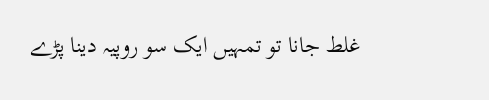غلط جانا تو تمہیں ایک سو روپیہ دینا پڑے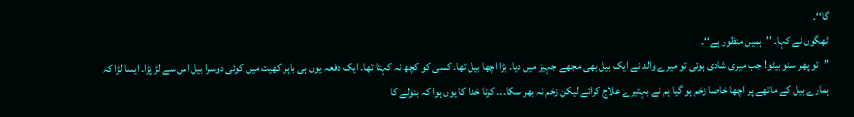گا‘‘۔
ٹھگوں نے کہا۔ ’’ہمیں منظور ہے‘‘۔
’’تو پھر سنو بیٹو! جب میری شادی ہوئی تو میرے والد نے ایک بیل بھی مجھے جہیز میں دیا۔ بڑا اچھا بیل تھا۔ کسی کو کچھ نہ کہتا تھا۔ ایک دفعہ یوں ہی باہر کھیت میں کوئی دوسرا بیل اس سے لڑ پڑا۔ ایسا لڑا کہ ہمارے بیل کے ماتھے پر اچھا خاصا زخم ہو گیا ہم نے بہتیرے علاج کرائے لیکن زخم نہ بھر سکا۔۔۔ کرنا خدا کا یوں ہوا کہ بنولے کا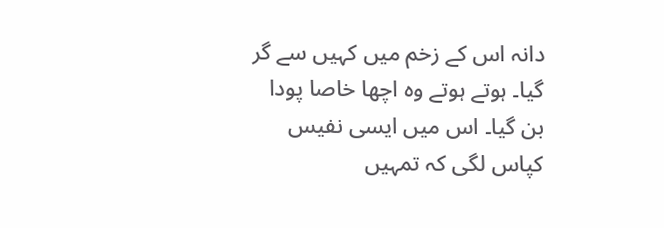دانہ اس کے زخم میں کہیں سے گر گیا۔ ہوتے ہوتے وہ اچھا خاصا پودا بن گیا۔ اس میں ایسی نفیس کپاس لگی کہ تمہیں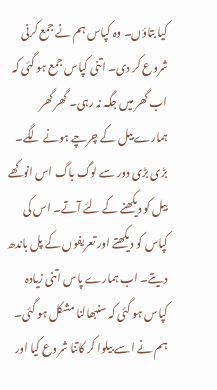کیا بتاؤں۔ وہ کپاس ہم نے جمع کرنی شروع کر دی۔ اتنی کپاس جمع ہو گئی کہ اب گھر میں جگہ نہ رہی۔ گھر گھر ہمارے بیل کے چرچے ہونے لگے۔ بڑی بڑی دور سے لوگ باگ اس انوکھے بیل کو دیکھنے کے لئے آتے۔ اس کی کپاس کو دیکھتے اور تعریفوں کے پل باندھ دیتے۔ اب ہمارے پاس اتنی زیادہ کپاس ہو گئی کہ سنبھالنا مشکل ہو گئی۔ ہم نے اسے بیلوا کر کاتنا شروع کیا اور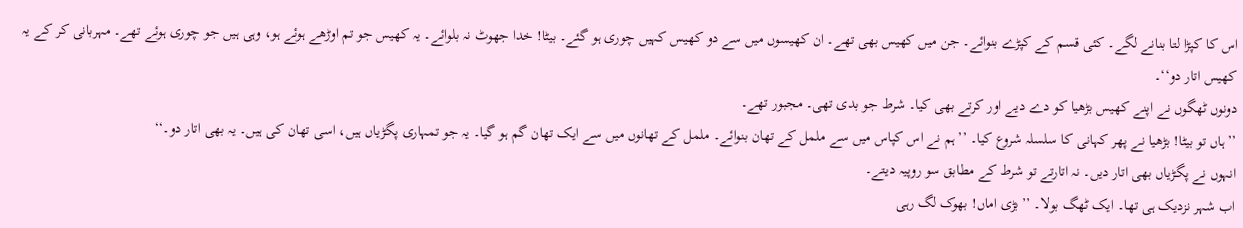اس کا کپڑا لتا بنانے لگے۔ کئی قسم کے کپڑے بنوائے۔ جن میں کھیس بھی تھے۔ ان کھیسوں میں سے دو کھیس کہیں چوری ہو گئے۔ بیٹا! خدا جھوٹ نہ بلوائے۔ یہ کھیس جو تم اوڑھے ہوئے ہو، وہی ہیں جو چوری ہوئے تھے۔ مہربانی کر کے یہ کھیس اتار دو‘‘۔
دونوں ٹھگوں نے اپنے کھیس بڑھیا کو دے دیے اور کرتے بھی کیا۔ شرط جو بدی تھی۔ مجبور تھے۔
’’ہاں تو بیٹا! بڑھیا نے پھر کہانی کا سلسلہ شروع کیا۔ ’’ہم نے اس کپاس میں سے ململ کے تھان بنوائے۔ ململ کے تھانوں میں سے ایک تھان گم ہو گیا۔ یہ جو تمہاری پگڑیاں ہیں، اسی تھان کی ہیں۔ یہ بھی اتار دو۔‘‘
انہوں نے پگڑیاں بھی اتار دیں۔ نہ اتارتے تو شرط کے مطابق سو روپیہ دیتے۔
اب شہر نزدیک ہی تھا۔ ایک ٹھگ بولا۔ ’’بڑی اماں! بھوک لگ رہی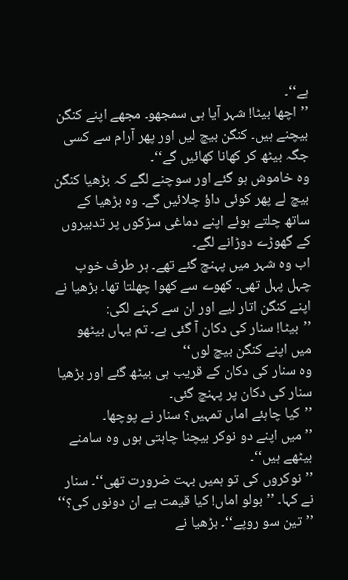ہے‘‘۔
’’اچھا بیٹا! شہر آیا ہی سمجھو۔ مجھے اپنے کنگن بیچنے ہیں۔ کنگن بیچ لیں اور پھر آرام سے کسی جگہ بیٹھ کر کھانا کھائیں گے‘‘۔
وہ خاموش ہو گئے اور سوچنے لگے کہ بڑھیا کنگن بیچ لے پھر کوئی داؤ چلائیں گے۔ وہ بڑھیا کے ساتھ چلتے ہوئے اپنے دماغی سڑکوں پر تدبیروں کے گھوڑے دوڑانے لگے۔
اب وہ شہر میں پہنچ گئے تھے۔ ہر طرف خوب چہل پہل تھی۔ کھوے سے کھوا چھلتا تھا۔ بڑھیا نے اپنے کنگن اتار لیے اور ان سے کہنے لگی:
’’بیٹا! سنار کی دکان آ گئی ہے۔ تم یہاں بیٹھو میں اپنے کنگن بیچ لوں‘‘
وہ سنار کی دکان کے قریب ہی بیٹھ گئے اور بڑھیا سنار کی دکان پر پہنچ گئی۔
’’کیا چاہئے اماں تمہیں؟ سنار نے پوچھا۔
’’میں اپنے دو نوکر بیچنا چاہتی ہوں وہ سامنے بیٹھے ہیں‘‘۔
’’نوکروں کی تو ہمیں بہت ضرورت تھی‘‘۔ سنار نے کہا۔ ’’بولو اماں! کیا قیمت ہے ان دونوں کی؟‘‘
’’تین سو روپے‘‘۔ بڑھیا نے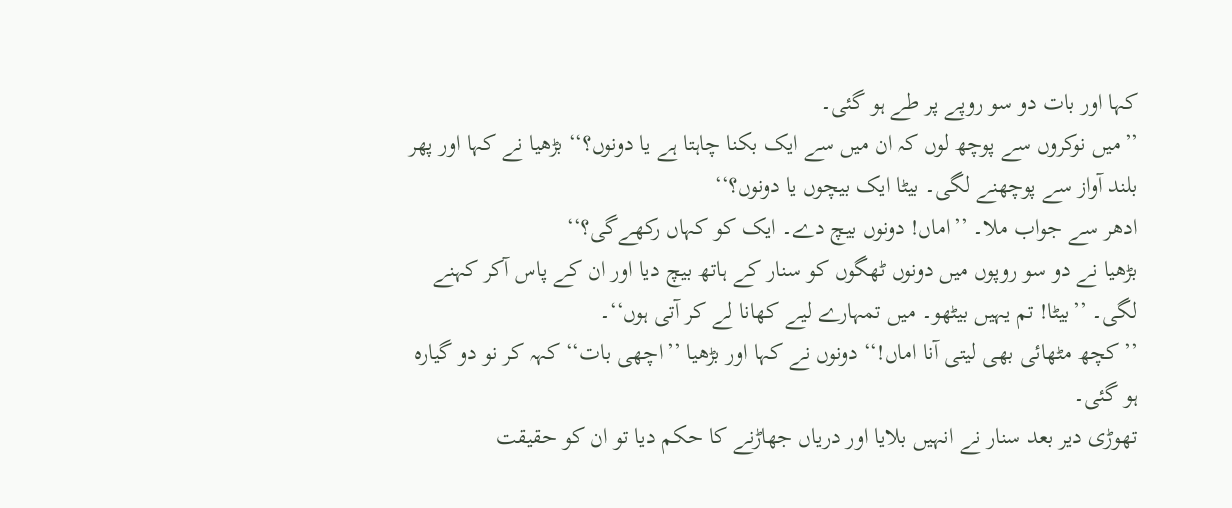کہا اور بات دو سو روپے پر طے ہو گئی۔
’’میں نوکروں سے پوچھ لوں کہ ان میں سے ایک بکنا چاہتا ہے یا دونوں؟‘‘ بڑھیا نے کہا اور پھر بلند آواز سے پوچھنے لگی۔ بیٹا ایک بیچوں یا دونوں؟‘‘
ادھر سے جواب ملا۔ ’’اماں! دونوں بیچ دے۔ ایک کو کہاں رکھےگی؟‘‘
بڑھیا نے دو سو روپوں میں دونوں ٹھگوں کو سنار کے ہاتھ بیچ دیا اور ان کے پاس آکر کہنے لگی۔ ’’بیٹا! تم یہیں بیٹھو۔ میں تمہارے لیے کھانا لے کر آتی ہوں‘‘۔
’’کچھ مٹھائی بھی لیتی آنا اماں!‘‘ دونوں نے کہا اور بڑھیا ’’اچھی بات‘‘ کہہ کر نو دو گیارہ ہو گئی۔
تھوڑی دیر بعد سنار نے انہیں بلایا اور دریاں جھاڑنے کا حکم دیا تو ان کو حقیقت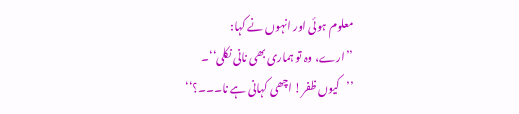معلوم ہوئی اور انہوں نے کہا:
’’ارے، وہ تو ہماری بھی نانی نکلی‘‘۔
’’کیوں ظفر! اچھی کہانی ہے نا۔۔۔؟‘‘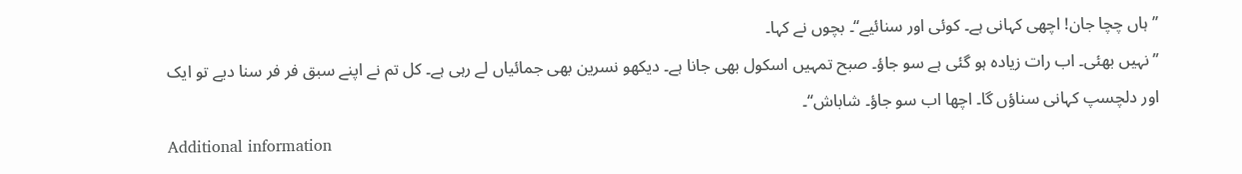’’ہاں چچا جان! اچھی کہانی ہے۔ کوئی اور سنائیے‘‘۔ بچوں نے کہا۔
’’نہیں بھئی۔ اب رات زیادہ ہو گئی ہے سو جاؤ۔ صبح تمہیں اسکول بھی جانا ہے۔ دیکھو نسرین بھی جمائیاں لے رہی ہے۔ کل تم نے اپنے سبق فر فر سنا دیے تو ایک اور دلچسپ کہانی سناؤں گا۔ اچھا اب سو جاؤ۔ شاباش‘‘۔
Additional information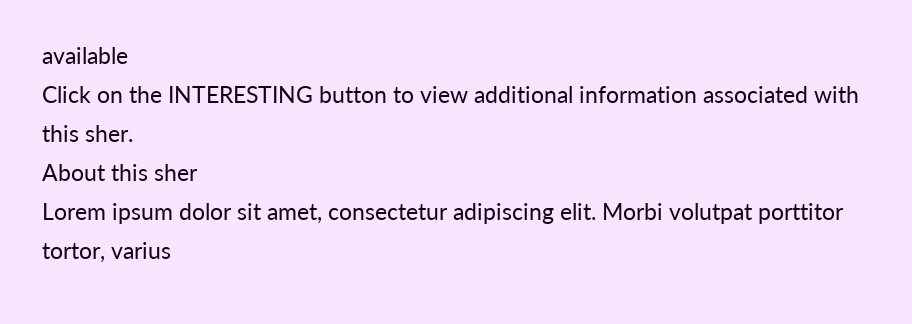available
Click on the INTERESTING button to view additional information associated with this sher.
About this sher
Lorem ipsum dolor sit amet, consectetur adipiscing elit. Morbi volutpat porttitor tortor, varius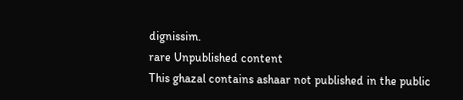dignissim.
rare Unpublished content
This ghazal contains ashaar not published in the public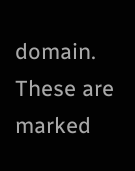domain. These are marked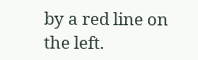by a red line on the left.